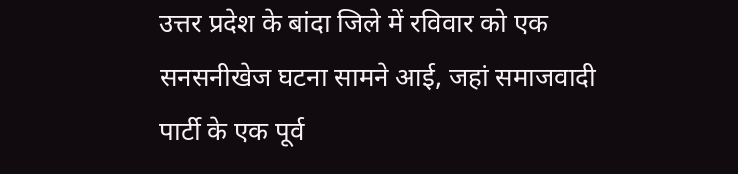उत्तर प्रदेश के बांदा जिले में रविवार को एक सनसनीखेज घटना सामने आई, जहां समाजवादी पार्टी के एक पूर्व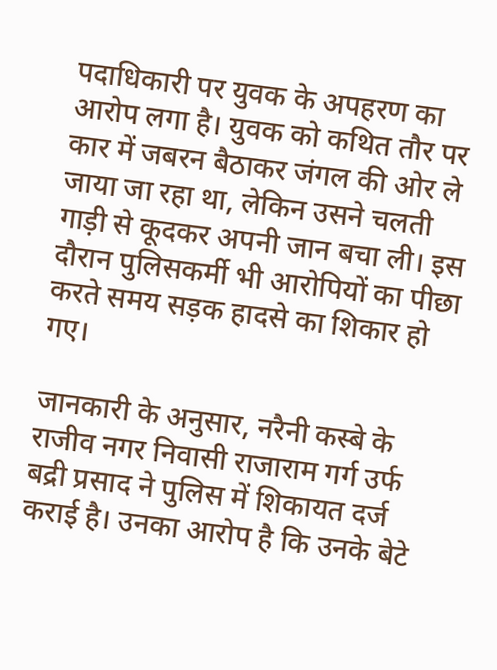पदाधिकारी पर युवक के अपहरण का आरोप लगा है। युवक को कथित तौर पर कार में जबरन बैठाकर जंगल की ओर ले जाया जा रहा था, लेकिन उसने चलती गाड़ी से कूदकर अपनी जान बचा ली। इस दौरान पुलिसकर्मी भी आरोपियों का पीछा करते समय सड़क हादसे का शिकार हो गए।

जानकारी के अनुसार, नरैनी कस्बे के राजीव नगर निवासी राजाराम गर्ग उर्फ बद्री प्रसाद ने पुलिस में शिकायत दर्ज कराई है। उनका आरोप है कि उनके बेटे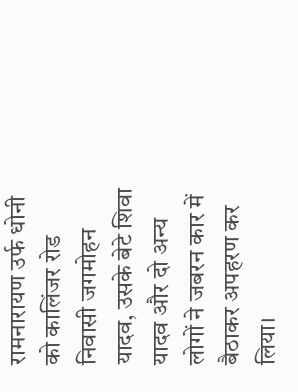रामनारायण उर्फ धोनी को कालिंजर रोड निवासी जगमोहन यादव, उसके बेटे शिवा यादव और दो अन्य लोगों ने जबरन कार में बैठाकर अपहरण कर लिया।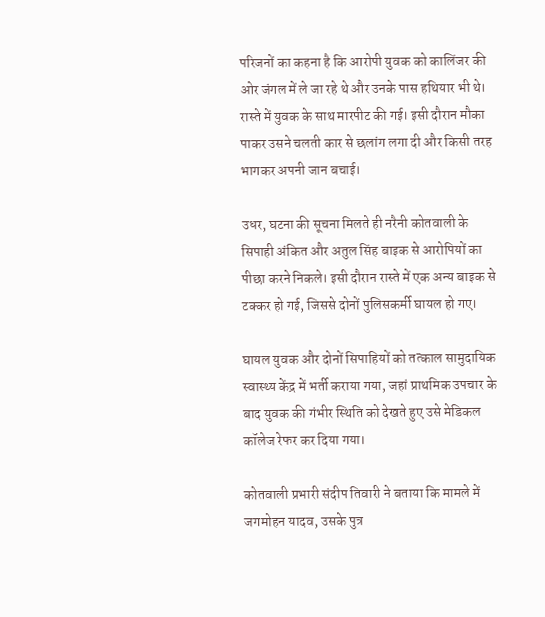परिजनों का कहना है कि आरोपी युवक को कालिंजर की ओर जंगल में ले जा रहे थे और उनके पास हथियार भी थे। रास्ते में युवक के साथ मारपीट की गई। इसी दौरान मौका पाकर उसने चलती कार से छलांग लगा दी और किसी तरह भागकर अपनी जान बचाई।

उधर, घटना की सूचना मिलते ही नरैनी कोतवाली के सिपाही अंकित और अतुल सिंह बाइक से आरोपियों का पीछा करने निकले। इसी दौरान रास्ते में एक अन्य बाइक से टक्कर हो गई, जिससे दोनों पुलिसकर्मी घायल हो गए।

घायल युवक और दोनों सिपाहियों को तत्काल सामुदायिक स्वास्थ्य केंद्र में भर्ती कराया गया, जहां प्राथमिक उपचार के बाद युवक की गंभीर स्थिति को देखते हुए उसे मेडिकल कॉलेज रेफर कर दिया गया।

कोतवाली प्रभारी संदीप तिवारी ने बताया कि मामले में जगमोहन यादव, उसके पुत्र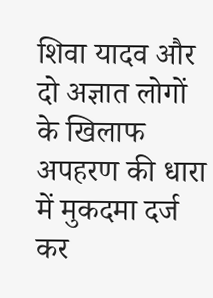शिवा यादव और दो अज्ञात लोगों के खिलाफ अपहरण की धारा में मुकदमा दर्ज कर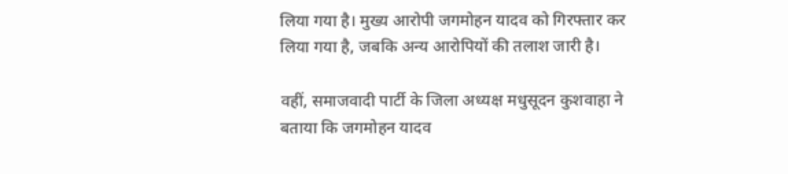लिया गया है। मुख्य आरोपी जगमोहन यादव को गिरफ्तार कर लिया गया है, जबकि अन्य आरोपियों की तलाश जारी है।

वहीं, समाजवादी पार्टी के जिला अध्यक्ष मधुसूदन कुशवाहा ने बताया कि जगमोहन यादव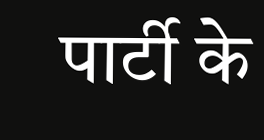पार्टी के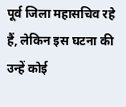पूर्व जिला महासचिव रहे हैं, लेकिन इस घटना की उन्हें कोई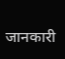जानकारी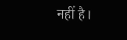नहीं है।